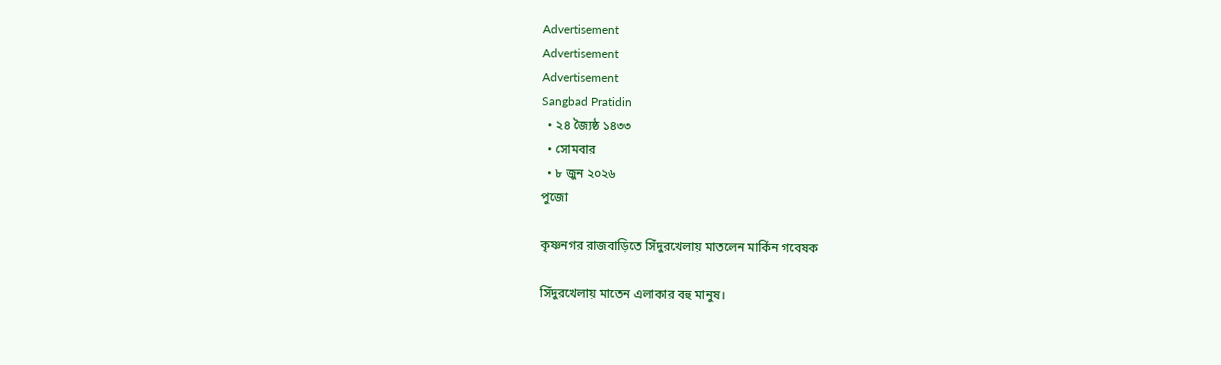Advertisement
Advertisement
Advertisement
Sangbad Pratidin
  • ২৪ জ্যৈষ্ঠ ১৪৩৩
  • সোমবার
  • ৮ জুন ২০২৬
পুজো

কৃষ্ণনগর রাজবাড়িতে সিঁদুরখেলায় মাতলেন মার্কিন গবেষক

সিঁদুরখেলায় মাতেন এলাকার বহু মানুষ।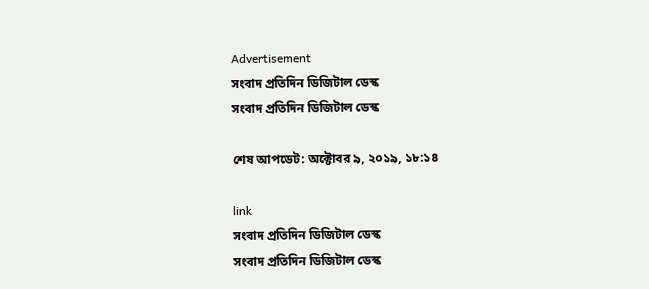Advertisement
সংবাদ প্রতিদিন ডিজিটাল ডেস্ক
সংবাদ প্রতিদিন ডিজিটাল ডেস্ক

শেষ আপডেট: অক্টোবর ৯, ২০১৯, ১৮:১৪

link
সংবাদ প্রতিদিন ডিজিটাল ডেস্ক
সংবাদ প্রতিদিন ডিজিটাল ডেস্ক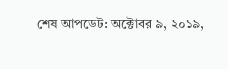শেষ আপডেট: অক্টোবর ৯, ২০১৯,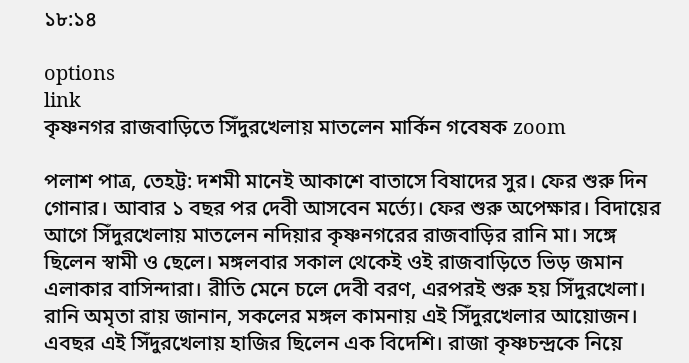১৮:১৪

options
link
কৃষ্ণনগর রাজবাড়িতে সিঁদুরখেলায় মাতলেন মার্কিন গবেষক zoom

পলাশ পাত্র, তেহট্ট: দশমী মানেই আকাশে বাতাসে বিষাদের সুর। ফের শুরু দিন গোনার। আবার ১ বছর পর দেবী আসবেন মর্ত্যে। ফের শুরু অপেক্ষার। বিদায়ের আগে সিঁদুরখেলায় মাতলেন নদিয়ার কৃষ্ণনগরের রাজবাড়ির রানি মা। সঙ্গে ছিলেন স্বামী ও ছেলে। মঙ্গলবার সকাল থেকেই ওই রাজবাড়িতে ভিড় জমান এলাকার বাসিন্দারা। রীতি মেনে চলে দেবী বরণ, এরপরই শুরু হয় সিঁদুরখেলা। রানি অমৃতা রায় জানান, সকলের মঙ্গল কামনায় এই সিঁদুরখেলার আয়োজন। এবছর এই সিঁদুরখেলায় হাজির ছিলেন এক বিদেশি। রাজা কৃষ্ণচন্দ্রকে নিয়ে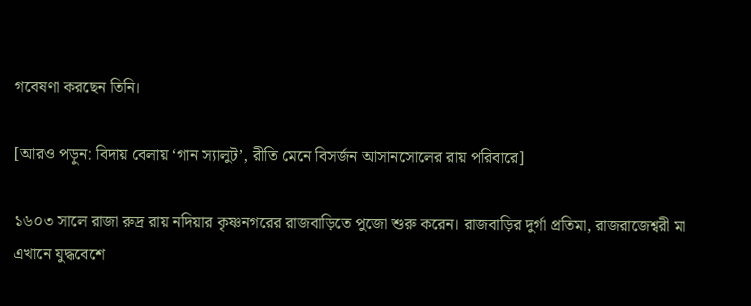গবেষণা করছেন তিনি।

[আরও পড়ুন: বিদায় বেলায় ‘গান স্যালুট’, রীতি মেনে বিসর্জন আসানসোলের রায় পরিবারে]

১৬০৩ সালে রাজা রুদ্র রায় নদিয়ার কৃষ্ণনগরের রাজবাড়িতে পুজো শুরু করেন। রাজবাড়ির দুর্গা প্রতিমা, রাজরাজেশ্বরী মা এখানে যুদ্ধবেশে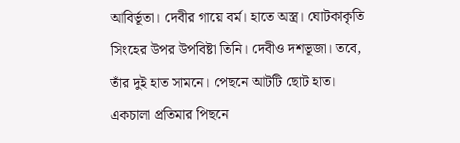আবির্ভূতা। দেবীর গায়ে বর্ম। হাতে অস্ত্র। ঘোটকাকৃতি সিংহের উপর উপবিষ্টা তিনি। দেবীও দশভূজা। তবে, তাঁর দুই হাত সামনে। পেছনে আটটি ছোট হাত। একচালা প্রতিমার পিছনে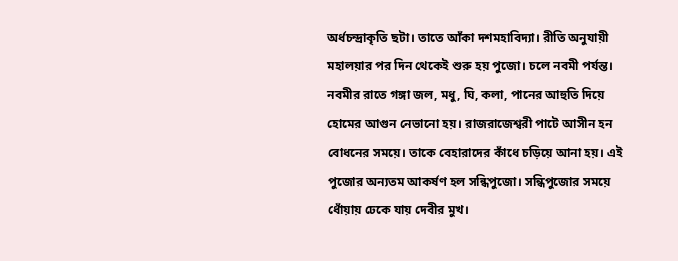অর্ধচন্দ্রাকৃতি ছটা। তাতে আঁকা দশমহাবিদ্যা। রীতি অনুযায়ী মহালয়ার পর দিন থেকেই শুরু হয় পুজো। চলে নবমী পর্যন্ত। নবমীর রাতে গঙ্গা জল, মধু, ঘি, কলা, পানের আহুতি দিয়ে হোমের আগুন নেভানো হয়। রাজরাজেশ্বরী পাটে আসীন হন বোধনের সময়ে। তাকে বেহারাদের কাঁধে চড়িয়ে আনা হয়। এই পুজোর অন্যতম আকর্ষণ হল সন্ধিপুজো। সন্ধিপুজোর সময়ে ধোঁয়ায় ঢেকে যায় দেবীর মুখ।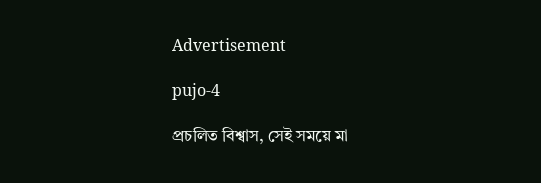Advertisement

pujo-4

প্রচলিত বিশ্বাস, সেই সময়ে মা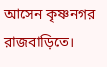আসেন কৃষ্ণনগর রাজবাড়িতে।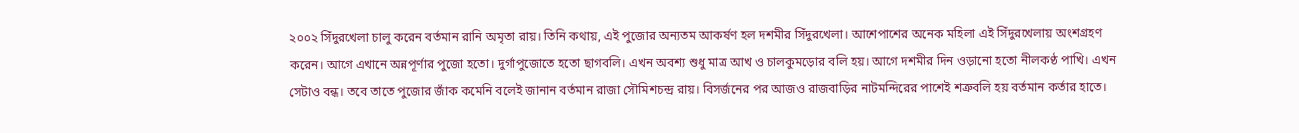২০০২ সিঁদুরখেলা চালু করেন বর্তমান রানি অমৃতা রায়। তিনি কথায়, এই পুজোর অন্যতম আকর্ষণ হল দশমীর সিঁদুরখেলা। আশেপাশের অনেক মহিলা এই সিঁদুরখেলায় অংশগ্রহণ করেন। আগে এখানে অন্নপূর্ণার পুজো হতো। দুর্গাপুজোতে হতো ছাগবলি। এখন অবশ্য শুধু মাত্র আখ ও চালকুমড়োর বলি হয়। আগে দশমীর দিন ওড়ানো হতো নীলকণ্ঠ পাখি। এখন সেটাও বন্ধ। তবে তাতে পুজোর জাঁক কমেনি বলেই জানান বর্তমান রাজা সৌমিশচন্দ্র রায়। বিসর্জনের পর আজও রাজবাড়ির নাটমন্দিরের পাশেই শত্রুবলি হয় বর্তমান কর্তার হাতে।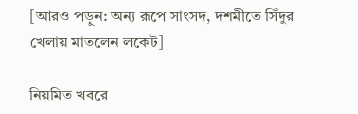[আরও পড়ুন: অন্য রূপে সাংসদ, দশমীতে সিঁদুর খেলায় মাতলেন লকেট]

নিয়মিত খবরে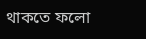থাকতে ফলো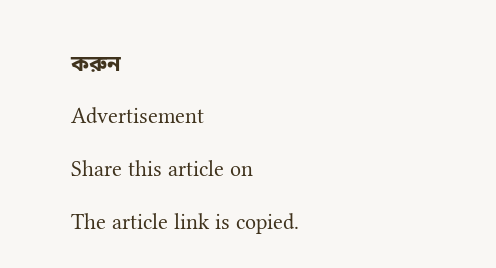করুন

Advertisement

Share this article on

The article link is copied.